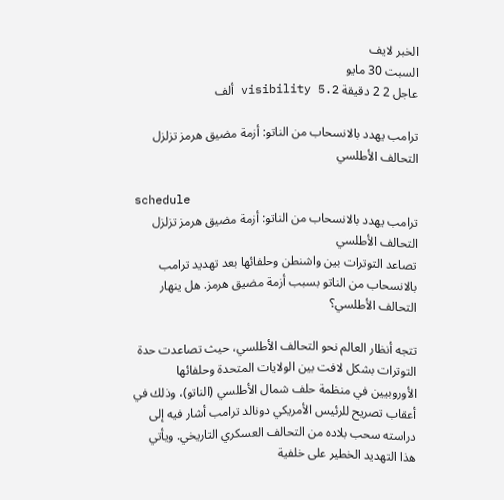الخبر لايف
السبت 30 مايو
عاجل 2 2 دقيقة visibility 5.2 ألف

ترامب يهدد بالانسحاب من الناتو: أزمة مضيق هرمز تزلزل التحالف الأطلسي

schedule
ترامب يهدد بالانسحاب من الناتو: أزمة مضيق هرمز تزلزل التحالف الأطلسي
تصاعد التوترات بين واشنطن وحلفائها بعد تهديد ترامب بالانسحاب من الناتو بسبب أزمة مضيق هرمز. هل ينهار التحالف الأطلسي؟

تتجه أنظار العالم نحو التحالف الأطلسي، حيث تصاعدت حدة التوترات بشكل لافت بين الولايات المتحدة وحلفائها الأوروبيين في منظمة حلف شمال الأطلسي (الناتو)، وذلك في أعقاب تصريح للرئيس الأمريكي دونالد ترامب أشار فيه إلى دراسته سحب بلاده من التحالف العسكري التاريخي. ويأتي هذا التهديد الخطير على خلفية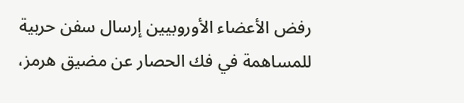رفض الأعضاء الأوروبيين إرسال سفن حربية للمساهمة في فك الحصار عن مضيق هرمز،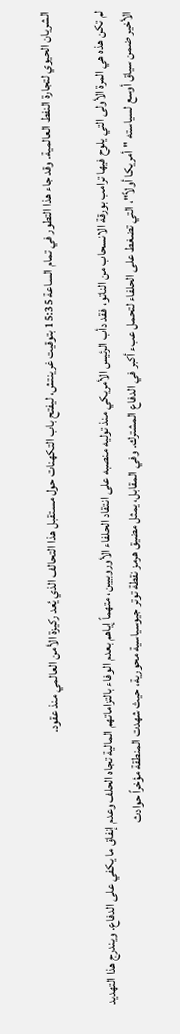الشريان الحيوي لتجارة النفط العالمية. وقد جاء هذا التطور في تمام الساعة 15:35 بتوقيت غرينتش، ليفتح باب التكهنات حول مستقبل هذا التحالف الذي يُعد ركيزة الأمن العالمي منذ عقود.

لم تكن هذه هي المرة الأولى التي يلوح فيها ترامب بورقة الانسحاب من الناتو، فقد دأب الرئيس الأمريكي منذ توليه منصبه على انتقاد الحلفاء الأوروبيين، متهماً إياهم بعدم الوفاء بالتزاماتهم المالية تجاه الحلف وعدم إنفاق ما يكفي على الدفاع. ويندرج هذا التهديد الأخير ضمن سياق أوسع لسياسته "أمريكا أولاً"، التي تضغط على الحلفاء لتحمل عبء أكبر في الدفاع المشترك. وفي المقابل، يمثل مضيق هرمز نقطة توتر جيوسياسية محورية، حيث شهدت المنطقة مؤخراً حوادث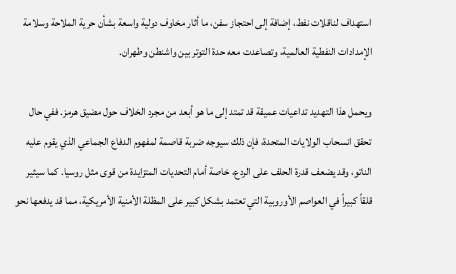استهداف لناقلات نفط، إضافة إلى احتجاز سفن، ما أثار مخاوف دولية واسعة بشأن حرية الملاحة وسلامة الإمدادات النفطية العالمية، وتصاعدت معه حدة التوتر بين واشنطن وطهران.

ويحمل هذا التهديد تداعيات عميقة قد تمتد إلى ما هو أبعد من مجرد الخلاف حول مضيق هرمز. ففي حال تحقق انسحاب الولايات المتحدة، فإن ذلك سيوجه ضربة قاصمة لمفهوم الدفاع الجماعي الذي يقوم عليه الناتو، وقد يضعف قدرة الحلف على الردع، خاصة أمام التحديات المتزايدة من قوى مثل روسيا. كما سيثير قلقاً كبيراً في العواصم الأوروبية التي تعتمد بشكل كبير على المظلة الأمنية الأمريكية، مما قد يدفعها نحو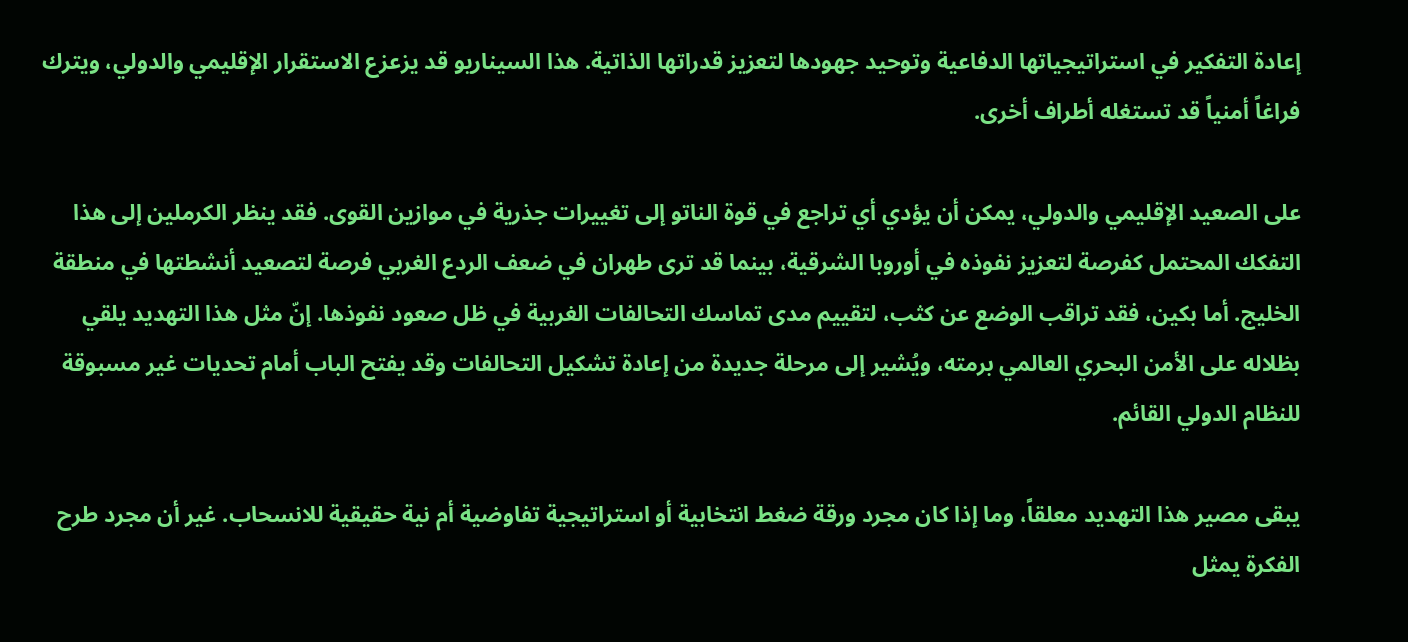إعادة التفكير في استراتيجياتها الدفاعية وتوحيد جهودها لتعزيز قدراتها الذاتية. هذا السيناريو قد يزعزع الاستقرار الإقليمي والدولي، ويترك فراغاً أمنياً قد تستغله أطراف أخرى.

على الصعيد الإقليمي والدولي، يمكن أن يؤدي أي تراجع في قوة الناتو إلى تغييرات جذرية في موازين القوى. فقد ينظر الكرملين إلى هذا التفكك المحتمل كفرصة لتعزيز نفوذه في أوروبا الشرقية، بينما قد ترى طهران في ضعف الردع الغربي فرصة لتصعيد أنشطتها في منطقة الخليج. أما بكين، فقد تراقب الوضع عن كثب، لتقييم مدى تماسك التحالفات الغربية في ظل صعود نفوذها. إنّ مثل هذا التهديد يلقي بظلاله على الأمن البحري العالمي برمته، ويُشير إلى مرحلة جديدة من إعادة تشكيل التحالفات وقد يفتح الباب أمام تحديات غير مسبوقة للنظام الدولي القائم.

يبقى مصير هذا التهديد معلقاً، وما إذا كان مجرد ورقة ضغط انتخابية أو استراتيجية تفاوضية أم نية حقيقية للانسحاب. غير أن مجرد طرح الفكرة يمثل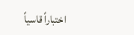اختباراً قاسياً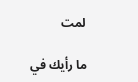لمت

ما رأيك في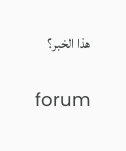هذا الخبر؟

forum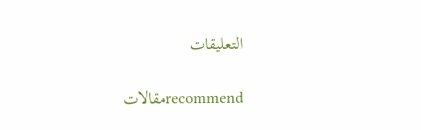التعليقات

recommendمقالات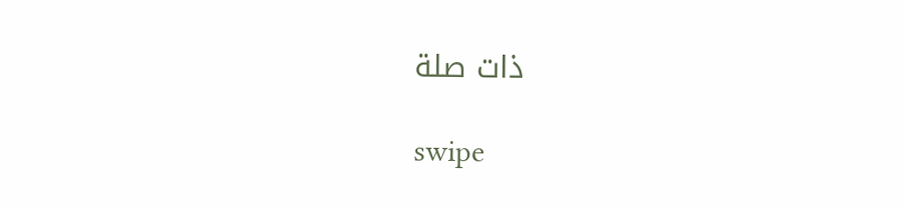ذات صلة

swipe